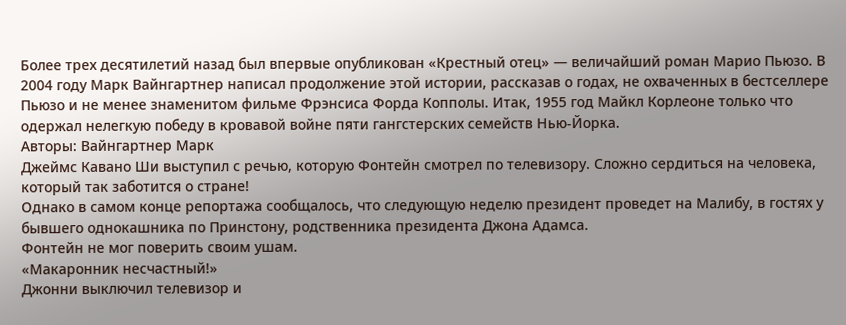Более трех десятилетий назад был впервые опубликован «Крестный отец» — величайший роман Марио Пьюзо. В 2004 году Марк Вайнгартнер написал продолжение этой истории, рассказав о годах, не охваченных в бестселлере Пьюзо и не менее знаменитом фильме Фрэнсиса Форда Копполы. Итак, 1955 год Майкл Корлеоне только что одержал нелегкую победу в кровавой войне пяти гангстерских семейств Нью-Йорка.
Авторы: Вайнгартнер Марк
Джеймс Кавано Ши выступил с речью, которую Фонтейн смотрел по телевизору. Сложно сердиться на человека, который так заботится о стране!
Однако в самом конце репортажа сообщалось, что следующую неделю президент проведет на Малибу, в гостях у бывшего однокашника по Принстону, родственника президента Джона Адамса.
Фонтейн не мог поверить своим ушам.
«Макаронник несчастный!»
Джонни выключил телевизор и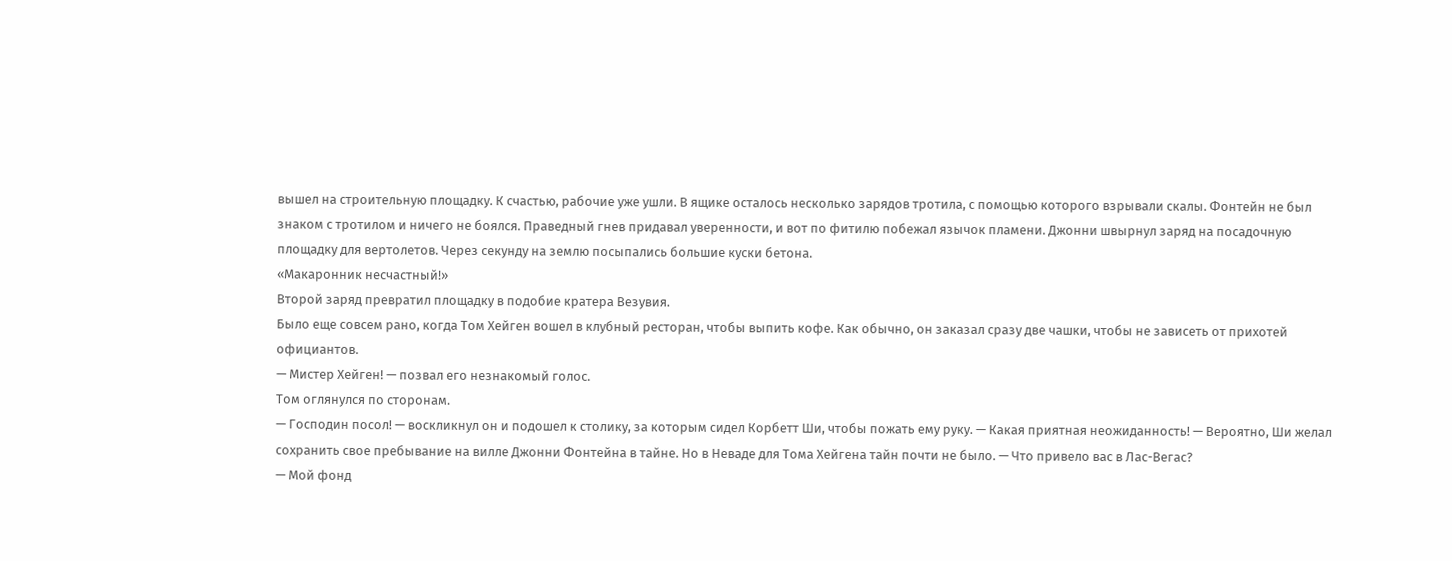вышел на строительную площадку. К счастью, рабочие уже ушли. В ящике осталось несколько зарядов тротила, с помощью которого взрывали скалы. Фонтейн не был знаком с тротилом и ничего не боялся. Праведный гнев придавал уверенности, и вот по фитилю побежал язычок пламени. Джонни швырнул заряд на посадочную площадку для вертолетов. Через секунду на землю посыпались большие куски бетона.
«Макаронник несчастный!»
Второй заряд превратил площадку в подобие кратера Везувия.
Было еще совсем рано, когда Том Хейген вошел в клубный ресторан, чтобы выпить кофе. Как обычно, он заказал сразу две чашки, чтобы не зависеть от прихотей официантов.
— Мистер Хейген! — позвал его незнакомый голос.
Том оглянулся по сторонам.
— Господин посол! — воскликнул он и подошел к столику, за которым сидел Корбетт Ши, чтобы пожать ему руку. — Какая приятная неожиданность! — Вероятно, Ши желал сохранить свое пребывание на вилле Джонни Фонтейна в тайне. Но в Неваде для Тома Хейгена тайн почти не было. — Что привело вас в Лас-Вегас?
— Мой фонд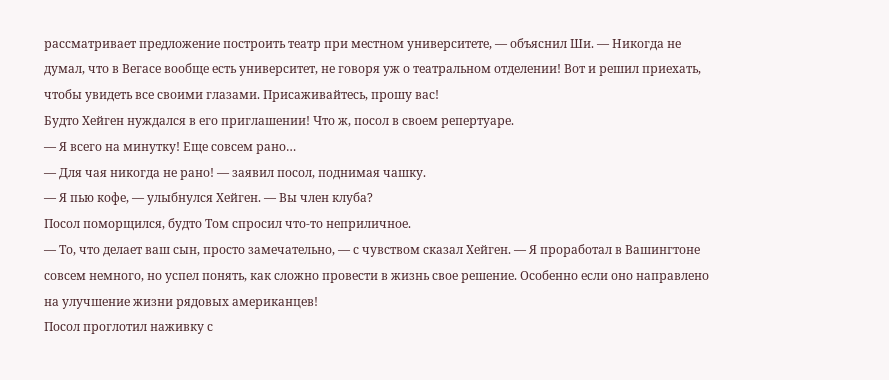рассматривает предложение построить театр при местном университете, — объяснил Ши. — Никогда не думал, что в Вегасе вообще есть университет, не говоря уж о театральном отделении! Вот и решил приехать, чтобы увидеть все своими глазами. Присаживайтесь, прошу вас!
Будто Хейген нуждался в его приглашении! Что ж, посол в своем репертуаре.
— Я всего на минутку! Еще совсем рано…
— Для чая никогда не рано! — заявил посол, поднимая чашку.
— Я пью кофе, — улыбнулся Хейген. — Вы член клуба?
Посол поморщился, будто Том спросил что-то неприличное.
— То, что делает ваш сын, просто замечательно, — с чувством сказал Хейген. — Я проработал в Вашингтоне совсем немного, но успел понять, как сложно провести в жизнь свое решение. Особенно если оно направлено на улучшение жизни рядовых американцев!
Посол проглотил наживку с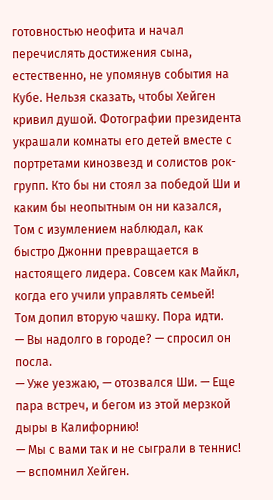готовностью неофита и начал перечислять достижения сына, естественно, не упомянув события на Кубе. Нельзя сказать, чтобы Хейген кривил душой. Фотографии президента украшали комнаты его детей вместе с портретами кинозвезд и солистов рок-групп. Кто бы ни стоял за победой Ши и каким бы неопытным он ни казался, Том с изумлением наблюдал, как быстро Джонни превращается в настоящего лидера. Совсем как Майкл, когда его учили управлять семьей!
Том допил вторую чашку. Пора идти.
— Вы надолго в городе? — спросил он посла.
— Уже уезжаю, — отозвался Ши. — Еще пара встреч, и бегом из этой мерзкой дыры в Калифорнию!
— Мы с вами так и не сыграли в теннис! — вспомнил Хейген.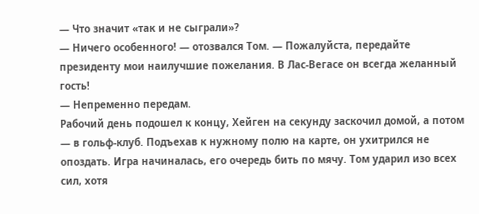— Что значит «так и не сыграли»?
— Ничего особенного! — отозвался Том. — Пожалуйста, передайте президенту мои наилучшие пожелания. В Лас-Вегасе он всегда желанный гость!
— Непременно передам.
Рабочий день подошел к концу, Хейген на секунду заскочил домой, а потом — в гольф-клуб. Подъехав к нужному полю на карте, он ухитрился не опоздать. Игра начиналась, его очередь бить по мячу. Том ударил изо всех сил, хотя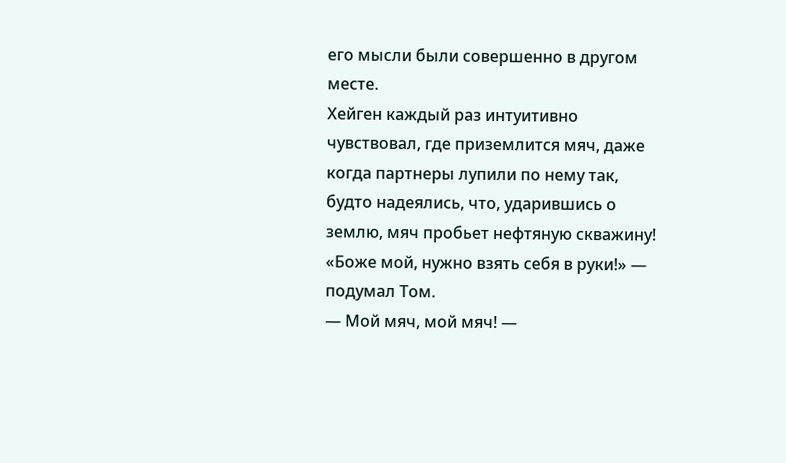его мысли были совершенно в другом месте.
Хейген каждый раз интуитивно чувствовал, где приземлится мяч, даже когда партнеры лупили по нему так, будто надеялись, что, ударившись о землю, мяч пробьет нефтяную скважину!
«Боже мой, нужно взять себя в руки!» — подумал Том.
— Мой мяч, мой мяч! —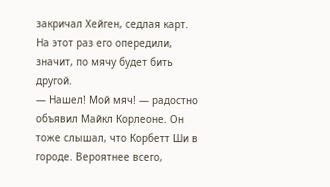закричал Хейген, седлая карт. На этот раз его опередили, значит, по мячу будет бить другой.
— Нашел! Мой мяч! — радостно объявил Майкл Корлеоне. Он тоже слышал, что Корбетт Ши в городе. Вероятнее всего,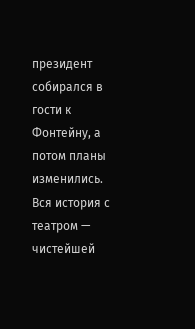президент собирался в гости к Фонтейну, а потом планы изменились. Вся история с театром — чистейшей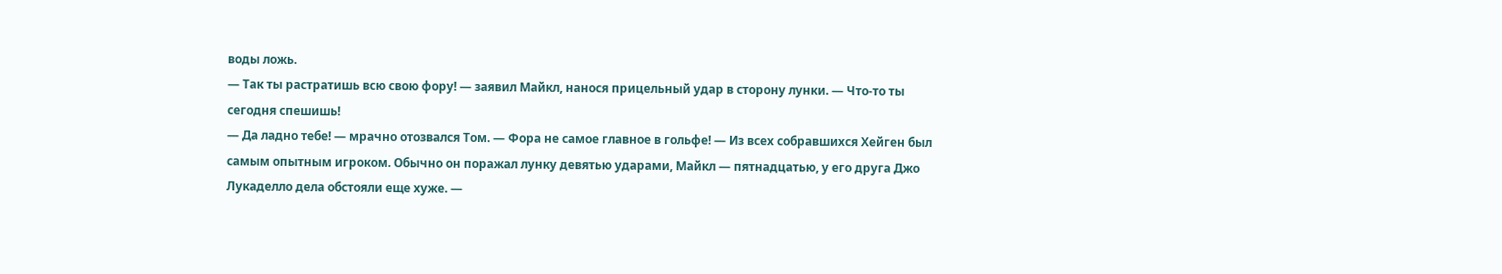воды ложь.
— Так ты растратишь всю свою фору! — заявил Майкл, нанося прицельный удар в сторону лунки. — Что-то ты сегодня спешишь!
— Да ладно тебе! — мрачно отозвался Том. — Фора не самое главное в гольфе! — Из всех собравшихся Хейген был самым опытным игроком. Обычно он поражал лунку девятью ударами, Майкл — пятнадцатью, у его друга Джо Лукаделло дела обстояли еще хуже. —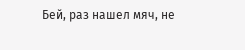Бей, раз нашел мяч, не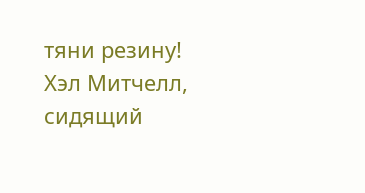тяни резину!
Хэл Митчелл, сидящий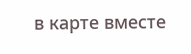в карте вместе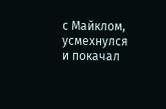с Майклом, усмехнулся и покачал